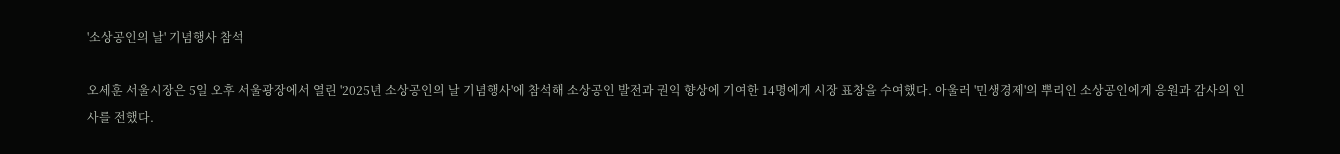'소상공인의 날' 기념행사 참석

오세훈 서울시장은 5일 오후 서울광장에서 열린 '2025년 소상공인의 날 기념행사'에 참석해 소상공인 발전과 권익 향상에 기여한 14명에게 시장 표창을 수여했다. 아울러 '민생경제'의 뿌리인 소상공인에게 응원과 감사의 인사를 전했다.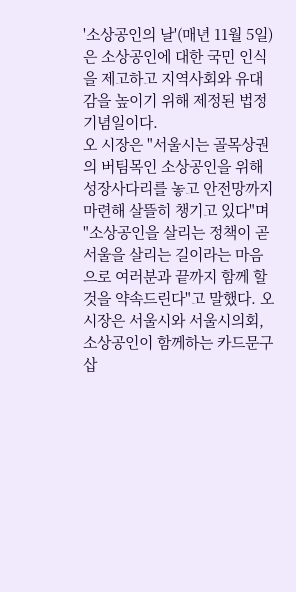'소상공인의 날'(매년 11월 5일)은 소상공인에 대한 국민 인식을 제고하고 지역사회와 유대감을 높이기 위해 제정된 법정기념일이다.
오 시장은 "서울시는 골목상권의 버팀목인 소상공인을 위해 성장사다리를 놓고 안전망까지 마련해 살뜰히 챙기고 있다"며 "소상공인을 살리는 정책이 곧 서울을 살리는 길이라는 마음으로 여러분과 끝까지 함께 할 것을 약속드린다"고 말했다. 오 시장은 서울시와 서울시의회, 소상공인이 함께하는 카드문구 삽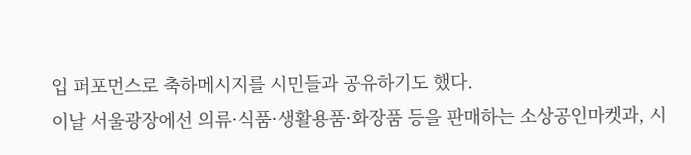입 퍼포먼스로 축하메시지를 시민들과 공유하기도 했다.
이날 서울광장에선 의류·식품·생활용품·화장품 등을 판매하는 소상공인마켓과, 시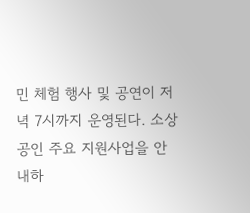민 체험 행사 및 공연이 저녁 7시까지 운영된다. 소상공인 주요 지원사업을 안내하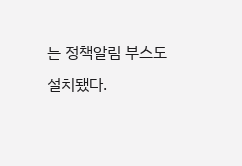는 정책알림 부스도 설치됐다.